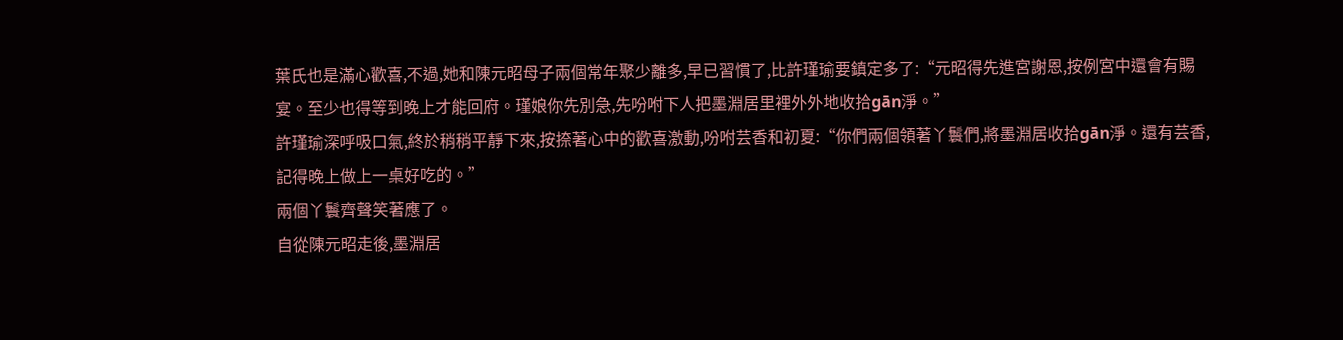葉氏也是滿心歡喜,不過,她和陳元昭母子兩個常年聚少離多,早已習慣了,比許瑾瑜要鎮定多了:“元昭得先進宮謝恩,按例宮中還會有賜宴。至少也得等到晚上才能回府。瑾娘你先別急,先吩咐下人把墨淵居里裡外外地收拾gān淨。”
許瑾瑜深呼吸口氣,終於稍稍平靜下來,按捺著心中的歡喜激動,吩咐芸香和初夏:“你們兩個領著丫鬟們,將墨淵居收拾gān淨。還有芸香,記得晚上做上一桌好吃的。”
兩個丫鬟齊聲笑著應了。
自從陳元昭走後,墨淵居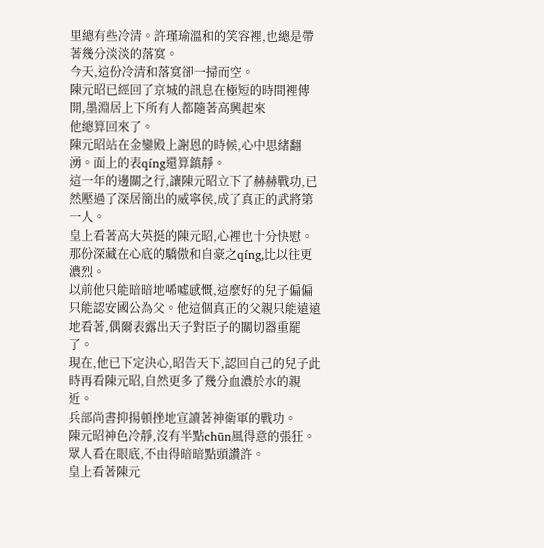里總有些冷清。許瑾瑜溫和的笑容裡,也總是帶著幾分淡淡的落寞。
今天,這份冷清和落寞卻一掃而空。
陳元昭已經回了京城的訊息在極短的時間裡傳開,墨淵居上下所有人都隨著高興起來
他總算回來了。
陳元昭站在金鑾殿上謝恩的時候,心中思緒翻湧。面上的表qíng還算鎮靜。
這一年的邊關之行,讓陳元昭立下了赫赫戰功,已然壓過了深居簡出的威寧侯,成了真正的武將第一人。
皇上看著高大英挺的陳元昭,心裡也十分快慰。那份深藏在心底的驕傲和自豪之qíng,比以往更濃烈。
以前他只能暗暗地唏噓感慨,這麼好的兒子偏偏只能認安國公為父。他這個真正的父親只能遠遠地看著,偶爾表露出天子對臣子的關切器重罷了。
現在,他已下定決心,昭告天下,認回自己的兒子此時再看陳元昭,自然更多了幾分血濃於水的親近。
兵部尚書抑揚頓挫地宣讀著神衛軍的戰功。
陳元昭神色冷靜,沒有半點chūn風得意的張狂。眾人看在眼底,不由得暗暗點頭讚許。
皇上看著陳元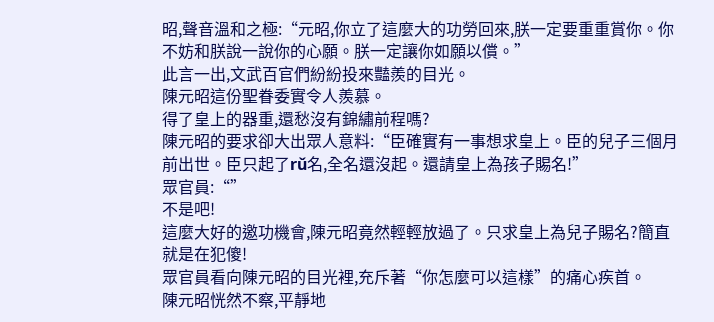昭,聲音溫和之極:“元昭,你立了這麼大的功勞回來,朕一定要重重賞你。你不妨和朕說一說你的心願。朕一定讓你如願以償。”
此言一出,文武百官們紛紛投來豔羨的目光。
陳元昭這份聖眷委實令人羨慕。
得了皇上的器重,還愁沒有錦繡前程嗎?
陳元昭的要求卻大出眾人意料:“臣確實有一事想求皇上。臣的兒子三個月前出世。臣只起了rǔ名,全名還沒起。還請皇上為孩子賜名!”
眾官員:“”
不是吧!
這麼大好的邀功機會,陳元昭竟然輕輕放過了。只求皇上為兒子賜名?簡直就是在犯傻!
眾官員看向陳元昭的目光裡,充斥著“你怎麼可以這樣”的痛心疾首。
陳元昭恍然不察,平靜地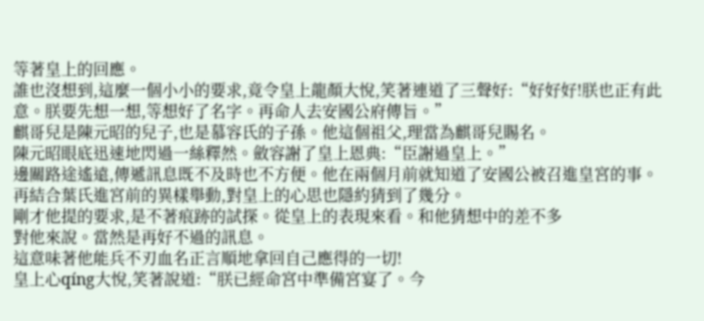等著皇上的回應。
誰也沒想到,這麼一個小小的要求,竟令皇上龍顏大悅,笑著連道了三聲好:“好好好!朕也正有此意。朕要先想一想,等想好了名字。再命人去安國公府傳旨。”
麒哥兒是陳元昭的兒子,也是慕容氏的子孫。他這個祖父,理當為麒哥兒賜名。
陳元昭眼底迅速地閃過一絲釋然。斂容謝了皇上恩典:“臣謝過皇上。”
邊關路途遙遠,傳遞訊息既不及時也不方便。他在兩個月前就知道了安國公被召進皇宮的事。再結合葉氏進宮前的異樣舉動,對皇上的心思也隱約猜到了幾分。
剛才他提的要求,是不著痕跡的試探。從皇上的表現來看。和他猜想中的差不多
對他來說。當然是再好不過的訊息。
這意味著他能兵不刃血名正言順地拿回自己應得的一切!
皇上心qíng大悅,笑著說道:“朕已經命宮中準備宮宴了。今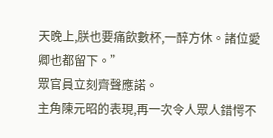天晚上,朕也要痛飲數杯,一醉方休。諸位愛卿也都留下。”
眾官員立刻齊聲應諾。
主角陳元昭的表現,再一次令人眾人錯愕不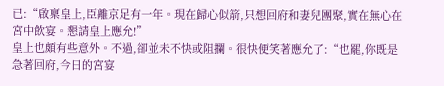已:“啟稟皇上,臣離京足有一年。現在歸心似箭,只想回府和妻兒團聚,實在無心在宮中飲宴。懇請皇上應允!”
皇上也頗有些意外。不過,卻並未不快或阻攔。很快便笑著應允了:“也罷,你既是急著回府,今日的宮宴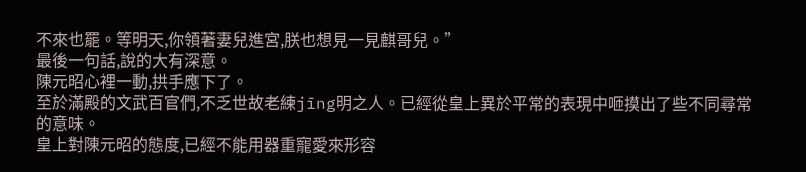不來也罷。等明天,你領著妻兒進宮,朕也想見一見麒哥兒。”
最後一句話,說的大有深意。
陳元昭心裡一動,拱手應下了。
至於滿殿的文武百官們,不乏世故老練jīng明之人。已經從皇上異於平常的表現中咂摸出了些不同尋常的意味。
皇上對陳元昭的態度,已經不能用器重寵愛來形容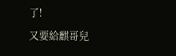了!
又要給麒哥兒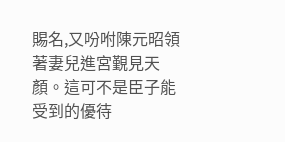賜名,又吩咐陳元昭領著妻兒進宮覲見天顏。這可不是臣子能受到的優待